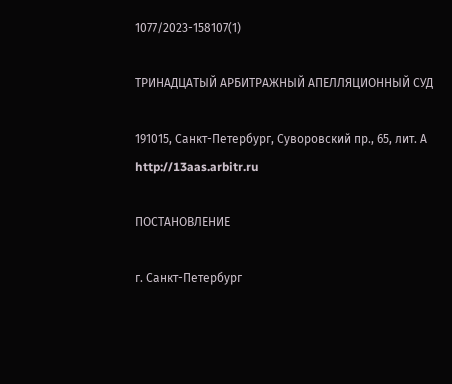1077/2023-158107(1)

ТРИНАДЦАТЫЙ АРБИТРАЖНЫЙ АПЕЛЛЯЦИОННЫЙ СУД

191015, Санкт-Петербург, Суворовский пр., 65, лит. А http://13aas.arbitr.ru

ПОСТАНОВЛЕНИЕ

г. Санкт-Петербург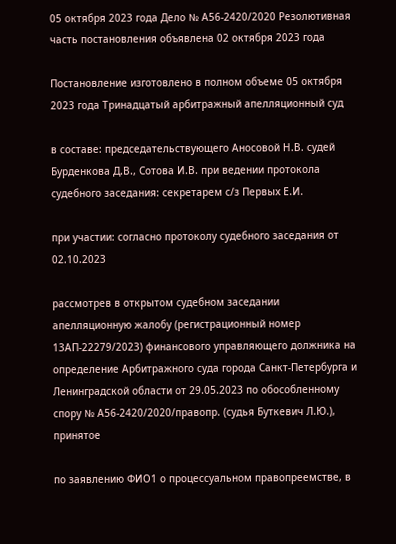05 октября 2023 года Дело № А56-2420/2020 Резолютивная часть постановления объявлена 02 октября 2023 года

Постановление изготовлено в полном объеме 05 октября 2023 года Тринадцатый арбитражный апелляционный суд

в составе: председательствующего Аносовой Н.В. судей Бурденкова Д.В., Сотова И.В. при ведении протокола судебного заседания: секретарем с/з Первых Е.И.

при участии: согласно протоколу судебного заседания от 02.10.2023

рассмотрев в открытом судебном заседании апелляционную жалобу (регистрационный номер 13АП-22279/2023) финансового управляющего должника на определение Арбитражного суда города Санкт-Петербурга и Ленинградской области от 29.05.2023 по обособленному спору № А56-2420/2020/правопр. (судья Буткевич Л.Ю.), принятое

по заявлению ФИО1 о процессуальном правопреемстве, в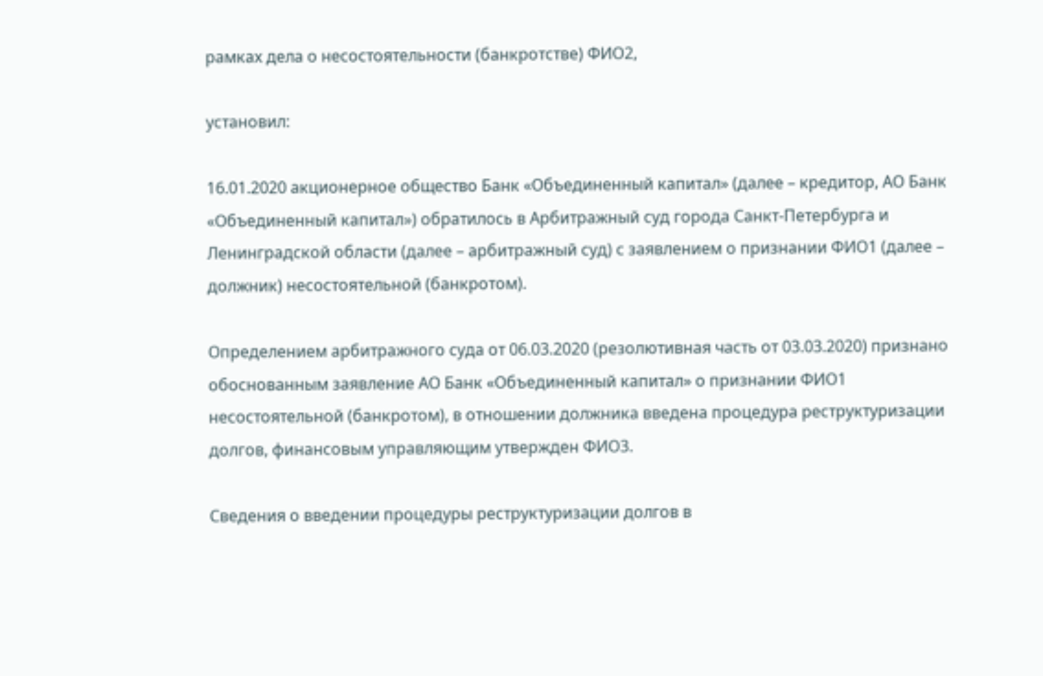рамках дела о несостоятельности (банкротстве) ФИО2,

установил:

16.01.2020 акционерное общество Банк «Объединенный капитал» (далее – кредитор, АО Банк «Объединенный капитал») обратилось в Арбитражный суд города Санкт-Петербурга и Ленинградской области (далее – арбитражный суд) с заявлением о признании ФИО1 (далее – должник) несостоятельной (банкротом).

Определением арбитражного суда от 06.03.2020 (резолютивная часть от 03.03.2020) признано обоснованным заявление АО Банк «Объединенный капитал» о признании ФИО1 несостоятельной (банкротом), в отношении должника введена процедура реструктуризации долгов, финансовым управляющим утвержден ФИО3.

Сведения о введении процедуры реструктуризации долгов в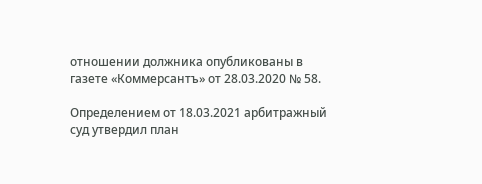отношении должника опубликованы в газете «Коммерсантъ» от 28.03.2020 № 58.

Определением от 18.03.2021 арбитражный суд утвердил план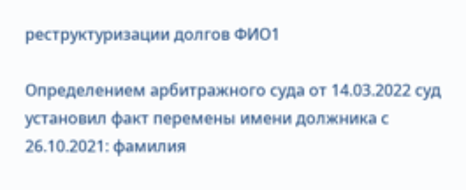реструктуризации долгов ФИО1

Определением арбитражного суда от 14.03.2022 суд установил факт перемены имени должника с 26.10.2021: фамилия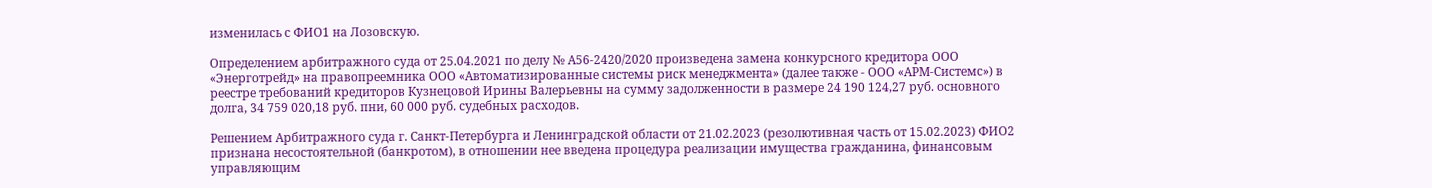изменилась с ФИО1 на Лозовскую.

Определением арбитражного суда от 25.04.2021 по делу № А56-2420/2020 произведена замена конкурсного кредитора ООО «Энерготрейд» на правопреемника ООО «Автоматизированные системы риск менеджмента» (далее также - ООО «АРМ-Системс») в реестре требований кредиторов Кузнецовой Ирины Валерьевны на сумму задолженности в размере 24 190 124,27 руб. основного долга, 34 759 020,18 руб. пни, 60 000 руб. судебных расходов.

Решением Арбитражного суда г. Санкт-Петербурга и Ленинградской области от 21.02.2023 (резолютивная часть от 15.02.2023) ФИО2 признана несостоятельной (банкротом), в отношении нее введена процедура реализации имущества гражданина, финансовым управляющим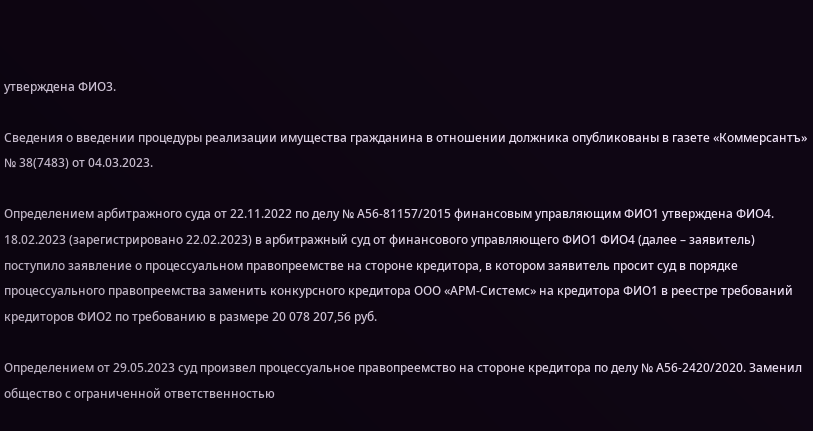утверждена ФИО3.

Сведения о введении процедуры реализации имущества гражданина в отношении должника опубликованы в газете «Коммерсантъ» № 38(7483) от 04.03.2023.

Определением арбитражного суда от 22.11.2022 по делу № А56-81157/2015 финансовым управляющим ФИО1 утверждена ФИО4. 18.02.2023 (зарегистрировано 22.02.2023) в арбитражный суд от финансового управляющего ФИО1 ФИО4 (далее – заявитель) поступило заявление о процессуальном правопреемстве на стороне кредитора, в котором заявитель просит суд в порядке процессуального правопреемства заменить конкурсного кредитора ООО «АРМ-Системс» на кредитора ФИО1 в реестре требований кредиторов ФИО2 по требованию в размере 20 078 207,56 руб.

Определением от 29.05.2023 суд произвел процессуальное правопреемство на стороне кредитора по делу № А56-2420/2020. Заменил общество с ограниченной ответственностью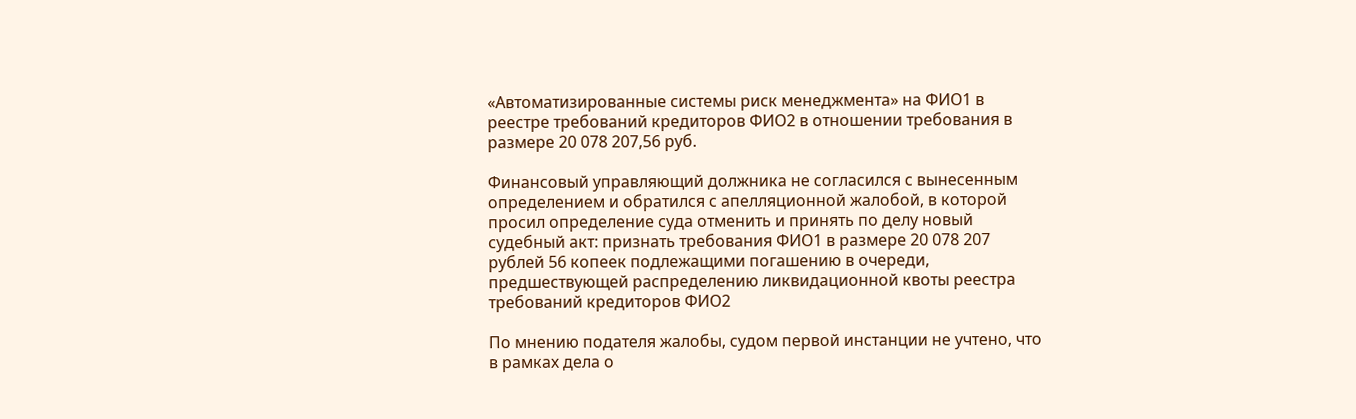«Автоматизированные системы риск менеджмента» на ФИО1 в реестре требований кредиторов ФИО2 в отношении требования в размере 20 078 207,56 руб.

Финансовый управляющий должника не согласился с вынесенным определением и обратился с апелляционной жалобой, в которой просил определение суда отменить и принять по делу новый судебный акт: признать требования ФИО1 в размере 20 078 207 рублей 56 копеек подлежащими погашению в очереди, предшествующей распределению ликвидационной квоты реестра требований кредиторов ФИО2

По мнению подателя жалобы, судом первой инстанции не учтено, что в рамках дела о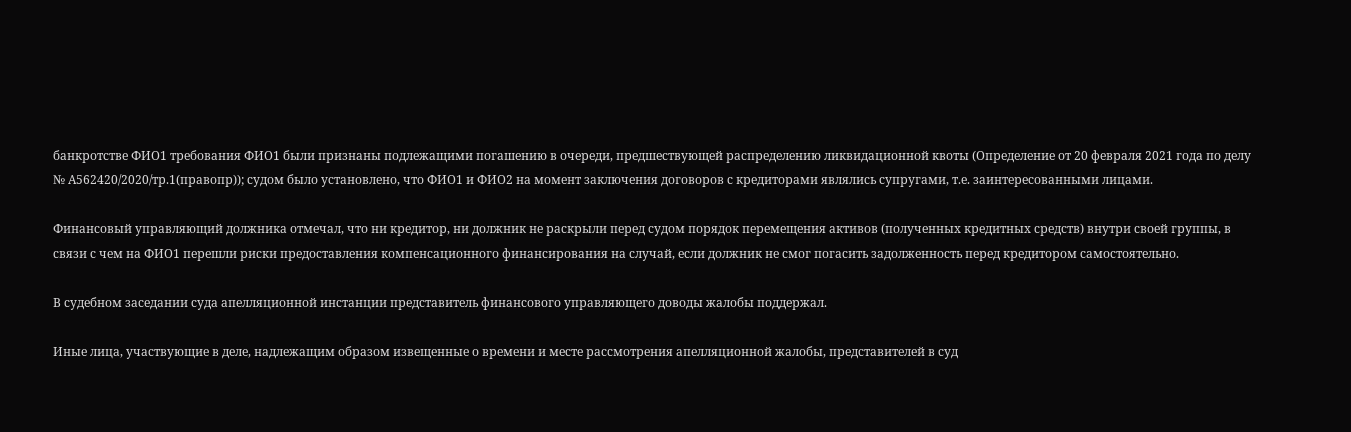банкротстве ФИО1 требования ФИО1 были признаны подлежащими погашению в очереди, предшествующей распределению ликвидационной квоты (Определение от 20 февраля 2021 года по делу № А562420/2020/тр.1(правопр)); судом было установлено, что ФИО1 и ФИО2 на момент заключения договоров с кредиторами являлись супругами, т.е. заинтересованными лицами.

Финансовый управляющий должника отмечал, что ни кредитор, ни должник не раскрыли перед судом порядок перемещения активов (полученных кредитных средств) внутри своей группы, в связи с чем на ФИО1 перешли риски предоставления компенсационного финансирования на случай, если должник не смог погасить задолженность перед кредитором самостоятельно.

В судебном заседании суда апелляционной инстанции представитель финансового управляющего доводы жалобы поддержал.

Иные лица, участвующие в деле, надлежащим образом извещенные о времени и месте рассмотрения апелляционной жалобы, представителей в суд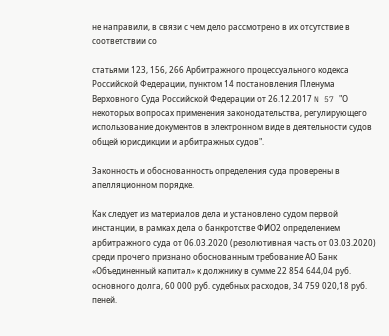не направили, в связи с чем дело рассмотрено в их отсутствие в соответствии со

статьями 123, 156, 266 Арбитражного процессуального кодекса Российской Федерации, пунктом 14 постановления Пленума Верховного Суда Российской Федерации от 26.12.2017 N 57 "О некоторых вопросах применения законодательства, регулирующего использование документов в электронном виде в деятельности судов общей юрисдикции и арбитражных судов".

Законность и обоснованность определения суда проверены в апелляционном порядке.

Как следует из материалов дела и установлено судом первой инстанции, в рамках дела о банкротстве ФИО2 определением арбитражного суда от 06.03.2020 (резолютивная часть от 03.03.2020) среди прочего признано обоснованным требование АО Банк «Объединенный капитал» к должнику в сумме 22 854 644,04 руб. основного долга, 60 000 руб. судебных расходов, 34 759 020,18 руб. пеней.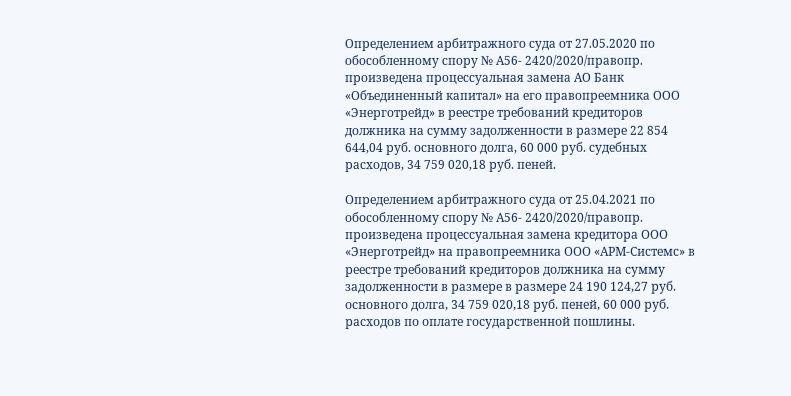Определением арбитражного суда от 27.05.2020 по обособленному спору № А56- 2420/2020/правопр. произведена процессуальная замена АО Банк «Объединенный капитал» на его правопреемника ООО «Энерготрейд» в реестре требований кредиторов должника на сумму задолженности в размере 22 854 644,04 руб. основного долга, 60 000 руб. судебных расходов, 34 759 020,18 руб. пеней.

Определением арбитражного суда от 25.04.2021 по обособленному спору № А56- 2420/2020/правопр. произведена процессуальная замена кредитора ООО «Энерготрейд» на правопреемника ООО «АРМ-Системс» в реестре требований кредиторов должника на сумму задолженности в размере в размере 24 190 124,27 руб. основного долга, 34 759 020,18 руб. пеней, 60 000 руб. расходов по оплате государственной пошлины.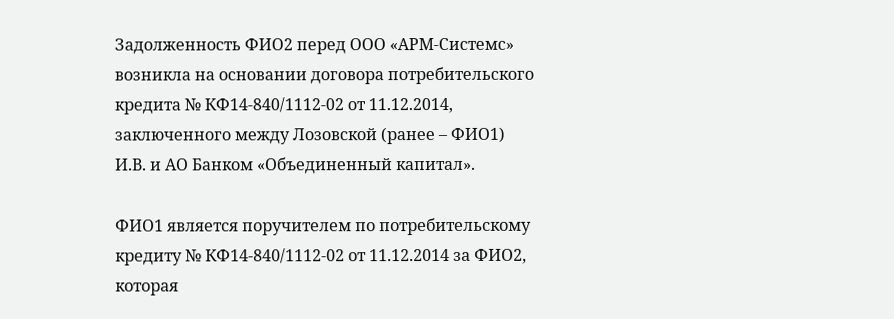Задолженность ФИО2 перед ООО «АРМ-Системс» возникла на основании договора потребительского кредита № КФ14-840/1112-02 от 11.12.2014, заключенного между Лозовской (ранее – ФИО1) И.В. и АО Банком «Объединенный капитал».

ФИО1 является поручителем по потребительскому кредиту № КФ14-840/1112-02 от 11.12.2014 за ФИО2, которая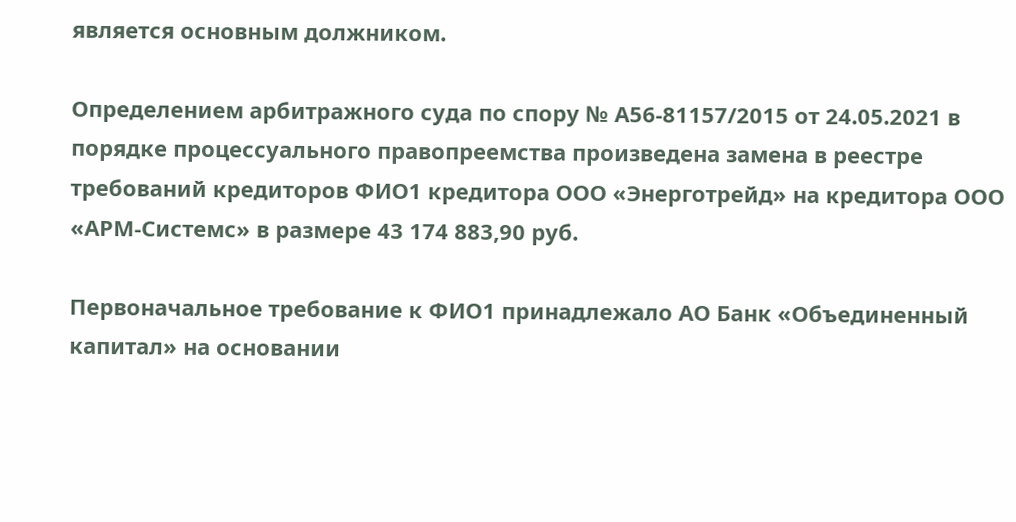является основным должником.

Определением арбитражного суда по спору № А56-81157/2015 от 24.05.2021 в порядке процессуального правопреемства произведена замена в реестре требований кредиторов ФИО1 кредитора ООО «Энерготрейд» на кредитора ООО «АРМ-Системс» в размере 43 174 883,90 руб.

Первоначальное требование к ФИО1 принадлежало АО Банк «Объединенный капитал» на основании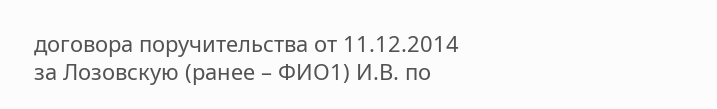договора поручительства от 11.12.2014 за Лозовскую (ранее – ФИО1) И.В. по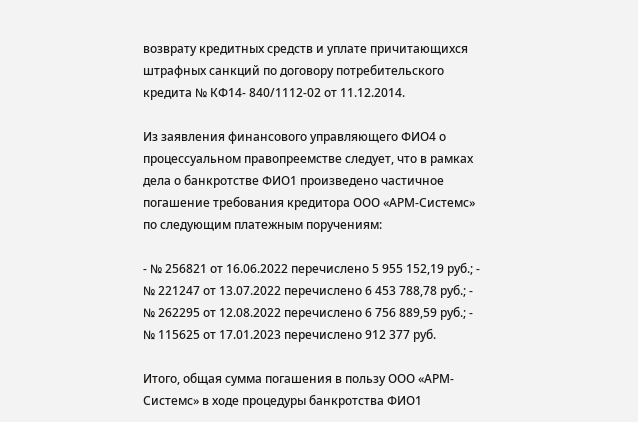возврату кредитных средств и уплате причитающихся штрафных санкций по договору потребительского кредита № КФ14- 840/1112-02 от 11.12.2014.

Из заявления финансового управляющего ФИО4 о процессуальном правопреемстве следует, что в рамках дела о банкротстве ФИО1 произведено частичное погашение требования кредитора ООО «АРМ-Системс» по следующим платежным поручениям:

- № 256821 от 16.06.2022 перечислено 5 955 152,19 руб.; - № 221247 от 13.07.2022 перечислено 6 453 788,78 руб.; - № 262295 от 12.08.2022 перечислено 6 756 889,59 руб.; - № 115625 от 17.01.2023 перечислено 912 377 руб.

Итого, общая сумма погашения в пользу ООО «АРМ-Системс» в ходе процедуры банкротства ФИО1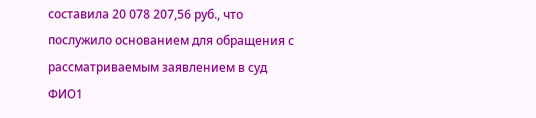составила 20 078 207,56 руб., что послужило основанием для обращения с рассматриваемым заявлением в суд ФИО1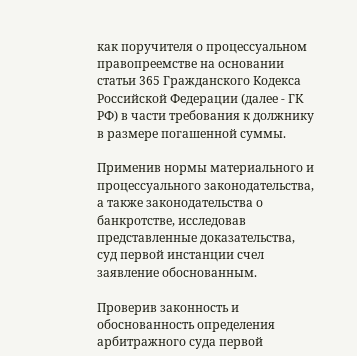как поручителя о процессуальном правопреемстве на основании статьи 365 Гражданского Кодекса Российской Федерации (далее - ГК РФ) в части требования к должнику в размере погашенной суммы.

Применив нормы материального и процессуального законодательства, а также законодательства о банкротстве, исследовав представленные доказательства, суд первой инстанции счел заявление обоснованным.

Проверив законность и обоснованность определения арбитражного суда первой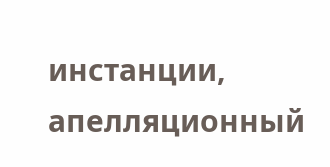инстанции, апелляционный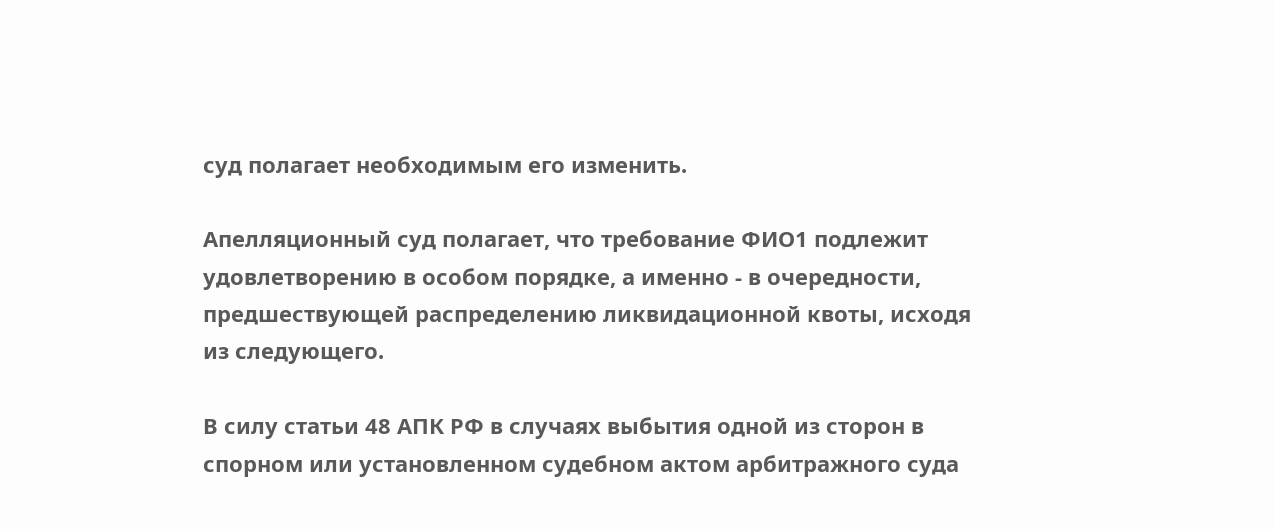суд полагает необходимым его изменить.

Апелляционный суд полагает, что требование ФИО1 подлежит удовлетворению в особом порядке, а именно - в очередности, предшествующей распределению ликвидационной квоты, исходя из следующего.

В силу статьи 48 АПК РФ в случаях выбытия одной из сторон в спорном или установленном судебном актом арбитражного суда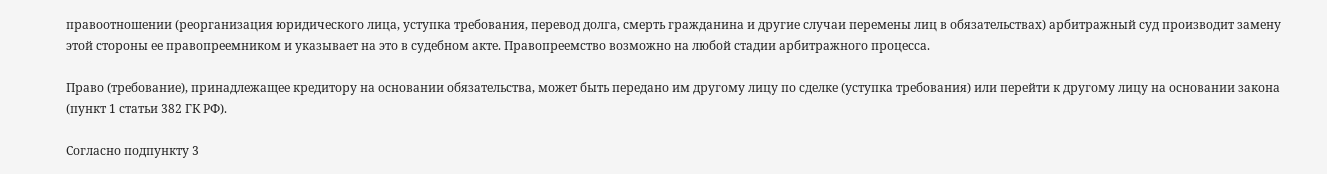правоотношении (реорганизация юридического лица, уступка требования, перевод долга, смерть гражданина и другие случаи перемены лиц в обязательствах) арбитражный суд производит замену этой стороны ее правопреемником и указывает на это в судебном акте. Правопреемство возможно на любой стадии арбитражного процесса.

Право (требование), принадлежащее кредитору на основании обязательства, может быть передано им другому лицу по сделке (уступка требования) или перейти к другому лицу на основании закона (пункт 1 статьи 382 ГК РФ).

Согласно подпункту 3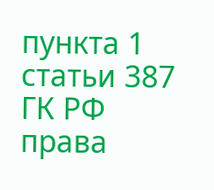пункта 1 статьи 387 ГК РФ права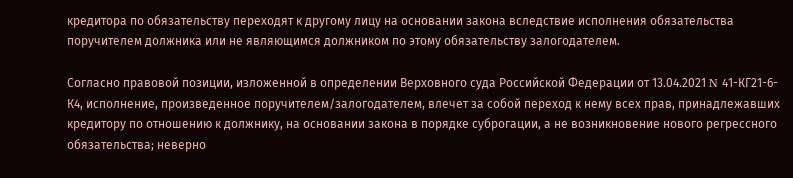кредитора по обязательству переходят к другому лицу на основании закона вследствие исполнения обязательства поручителем должника или не являющимся должником по этому обязательству залогодателем.

Согласно правовой позиции, изложенной в определении Верховного суда Российской Федерации от 13.04.2021 N 41-КГ21-6-К4, исполнение, произведенное поручителем/залогодателем, влечет за собой переход к нему всех прав, принадлежавших кредитору по отношению к должнику, на основании закона в порядке суброгации, а не возникновение нового регрессного обязательства; неверно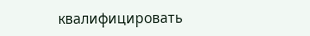квалифицировать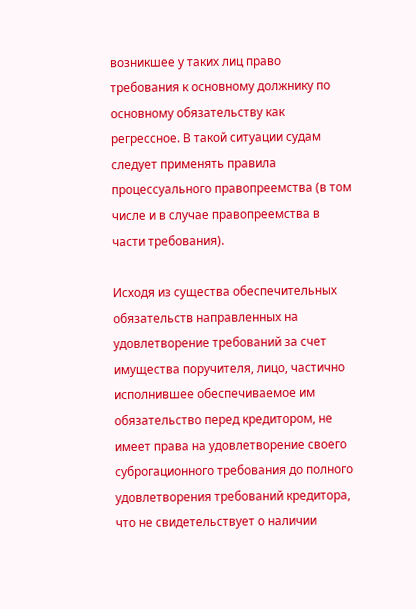возникшее у таких лиц право требования к основному должнику по основному обязательству как регрессное. В такой ситуации судам следует применять правила процессуального правопреемства (в том числе и в случае правопреемства в части требования).

Исходя из существа обеспечительных обязательств направленных на удовлетворение требований за счет имущества поручителя, лицо, частично исполнившее обеспечиваемое им обязательство перед кредитором, не имеет права на удовлетворение своего суброгационного требования до полного удовлетворения требований кредитора, что не свидетельствует о наличии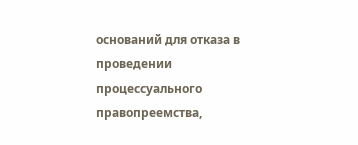оснований для отказа в проведении процессуального правопреемства,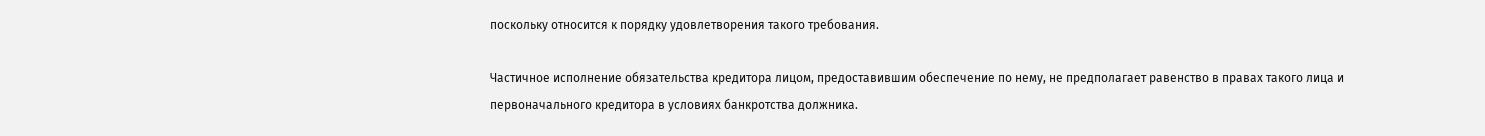поскольку относится к порядку удовлетворения такого требования.

Частичное исполнение обязательства кредитора лицом, предоставившим обеспечение по нему, не предполагает равенство в правах такого лица и первоначального кредитора в условиях банкротства должника.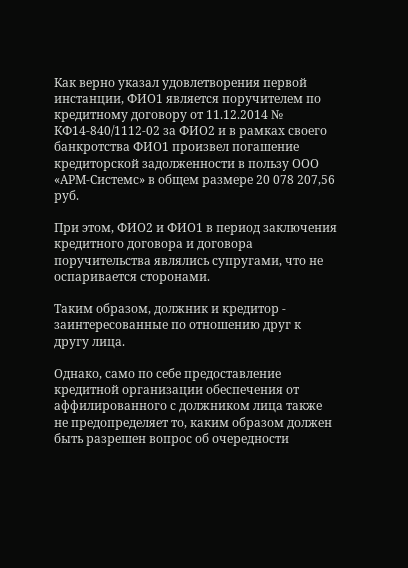Как верно указал удовлетворения первой инстанции, ФИО1 является поручителем по кредитному договору от 11.12.2014 № КФ14-840/1112-02 за ФИО2 и в рамках своего банкротства ФИО1 произвел погашение кредиторской задолженности в пользу ООО «АРМ-Системс» в общем размере 20 078 207,56 руб.

При этом, ФИО2 и ФИО1 в период заключения кредитного договора и договора поручительства являлись супругами, что не оспаривается сторонами.

Таким образом, должник и кредитор - заинтересованные по отношению друг к другу лица.

Однако, само по себе предоставление кредитной организации обеспечения от аффилированного с должником лица также не предопределяет то, каким образом должен быть разрешен вопрос об очередности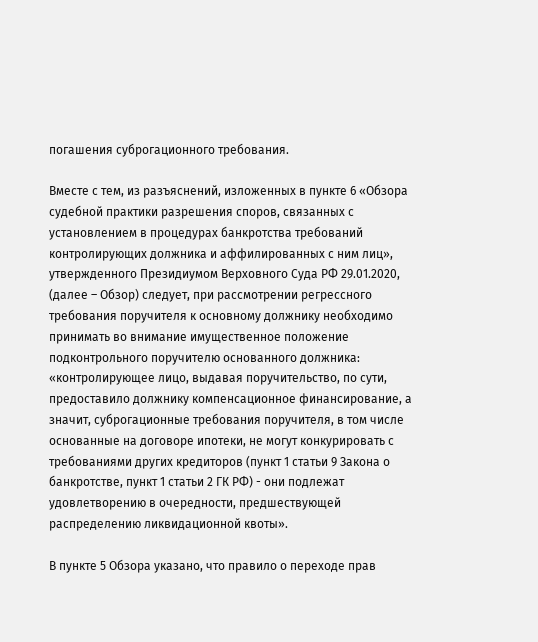погашения суброгационного требования.

Вместе с тем, из разъяснений, изложенных в пункте 6 «Обзора судебной практики разрешения споров, связанных с установлением в процедурах банкротства требований контролирующих должника и аффилированных с ним лиц», утвержденного Президиумом Верховного Суда РФ 29.01.2020, (далее – Обзор) следует, при рассмотрении регрессного требования поручителя к основному должнику необходимо принимать во внимание имущественное положение подконтрольного поручителю основанного должника: «контролирующее лицо, выдавая поручительство, по сути, предоставило должнику компенсационное финансирование, а значит, суброгационные требования поручителя, в том числе основанные на договоре ипотеки, не могут конкурировать с требованиями других кредиторов (пункт 1 статьи 9 Закона о банкротстве, пункт 1 статьи 2 ГК РФ) - они подлежат удовлетворению в очередности, предшествующей распределению ликвидационной квоты».

В пункте 5 Обзора указано, что правило о переходе прав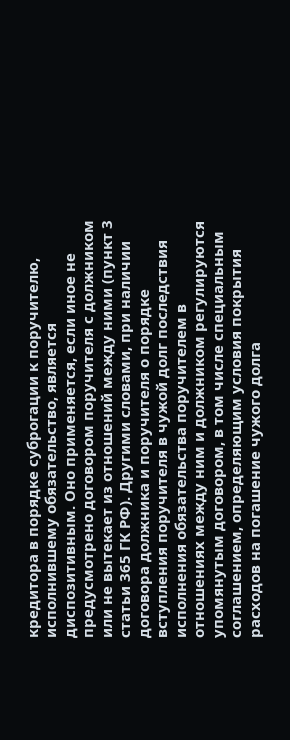кредитора в порядке суброгации к поручителю, исполнившему обязательство, является диспозитивным. Оно применяется, если иное не предусмотрено договором поручителя с должником или не вытекает из отношений между ними (пункт 3 статьи 365 ГК РФ). Другими словами, при наличии договора должника и поручителя о порядке вступления поручителя в чужой долг последствия исполнения обязательства поручителем в отношениях между ним и должником регулируются упомянутым договором, в том числе специальным соглашением, определяющим условия покрытия расходов на погашение чужого долга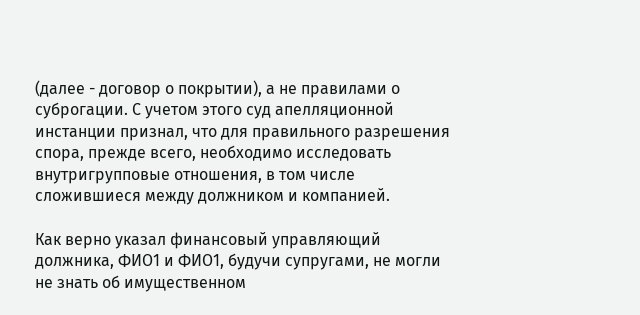(далее - договор о покрытии), а не правилами о суброгации. С учетом этого суд апелляционной инстанции признал, что для правильного разрешения спора, прежде всего, необходимо исследовать внутригрупповые отношения, в том числе сложившиеся между должником и компанией.

Как верно указал финансовый управляющий должника, ФИО1 и ФИО1, будучи супругами, не могли не знать об имущественном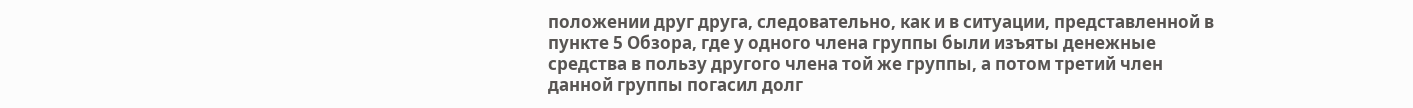положении друг друга, следовательно, как и в ситуации, представленной в пункте 5 Обзора, где у одного члена группы были изъяты денежные средства в пользу другого члена той же группы, а потом третий член данной группы погасил долг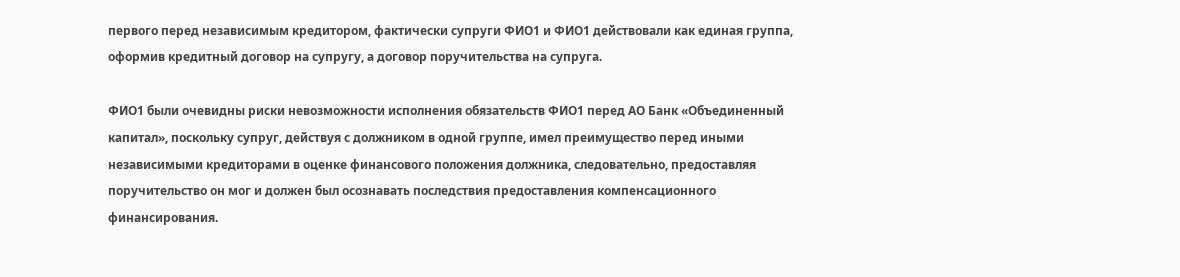первого перед независимым кредитором, фактически супруги ФИО1 и ФИО1 действовали как единая группа, оформив кредитный договор на супругу, а договор поручительства на супруга.

ФИО1 были очевидны риски невозможности исполнения обязательств ФИО1 перед АО Банк «Объединенный капитал», поскольку супруг, действуя с должником в одной группе, имел преимущество перед иными независимыми кредиторами в оценке финансового положения должника, следовательно, предоставляя поручительство он мог и должен был осознавать последствия предоставления компенсационного финансирования.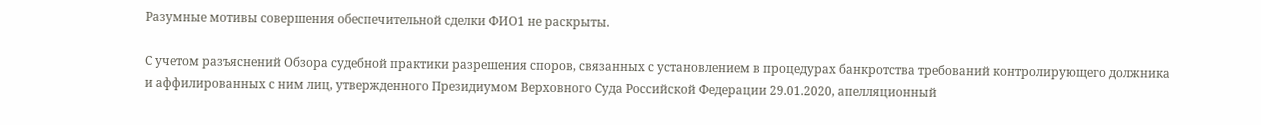Разумные мотивы совершения обеспечительной сделки ФИО1 не раскрыты.

С учетом разъяснений Обзора судебной практики разрешения споров, связанных с установлением в процедурах банкротства требований контролирующего должника и аффилированных с ним лиц, утвержденного Президиумом Верховного Суда Российской Федерации 29.01.2020, апелляционный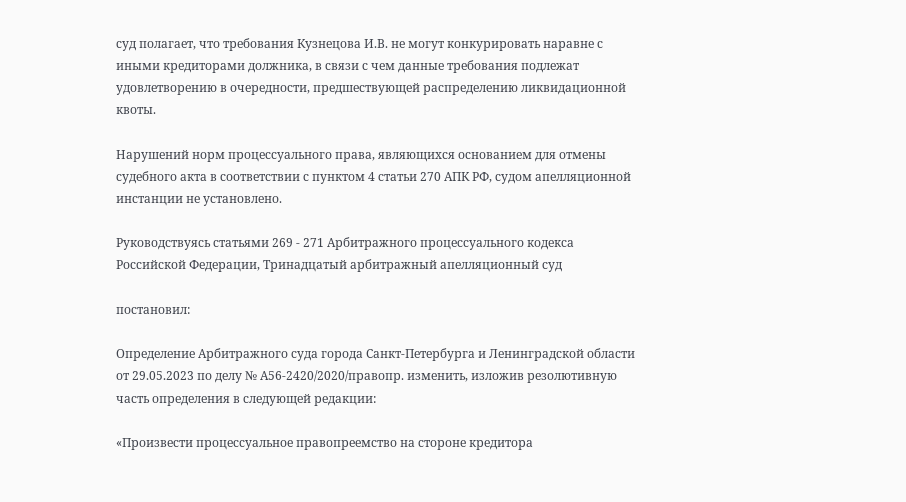суд полагает, что требования Кузнецова И.В. не могут конкурировать наравне с иными кредиторами должника, в связи с чем данные требования подлежат удовлетворению в очередности, предшествующей распределению ликвидационной квоты.

Нарушений норм процессуального права, являющихся основанием для отмены судебного акта в соответствии с пунктом 4 статьи 270 АПК РФ, судом апелляционной инстанции не установлено.

Руководствуясь статьями 269 - 271 Арбитражного процессуального кодекса Российской Федерации, Тринадцатый арбитражный апелляционный суд

постановил:

Определение Арбитражного суда города Санкт-Петербурга и Ленинградской области от 29.05.2023 по делу № А56-2420/2020/правопр. изменить, изложив резолютивную часть определения в следующей редакции:

«Произвести процессуальное правопреемство на стороне кредитора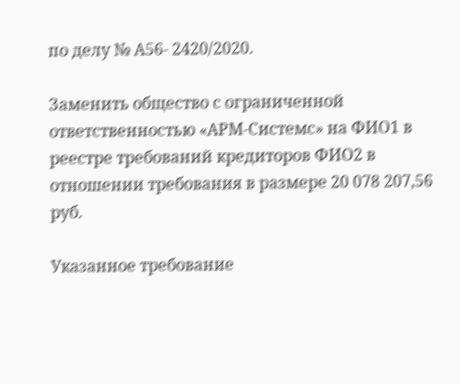по делу № А56- 2420/2020.

Заменить общество с ограниченной ответственностью «АРМ-Системс» на ФИО1 в реестре требований кредиторов ФИО2 в отношении требования в размере 20 078 207,56 руб.

Указанное требование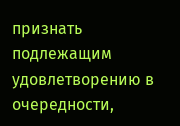признать подлежащим удовлетворению в очередности,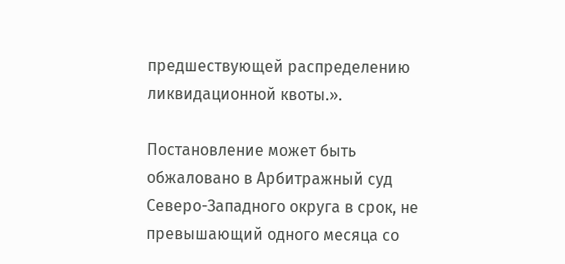предшествующей распределению ликвидационной квоты.».

Постановление может быть обжаловано в Арбитражный суд Северо-Западного округа в срок, не превышающий одного месяца со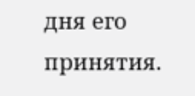дня его принятия.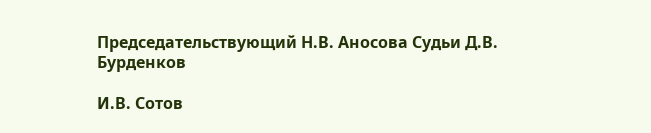Председательствующий Н.В. Аносова Судьи Д.В. Бурденков

И.В. Сотов